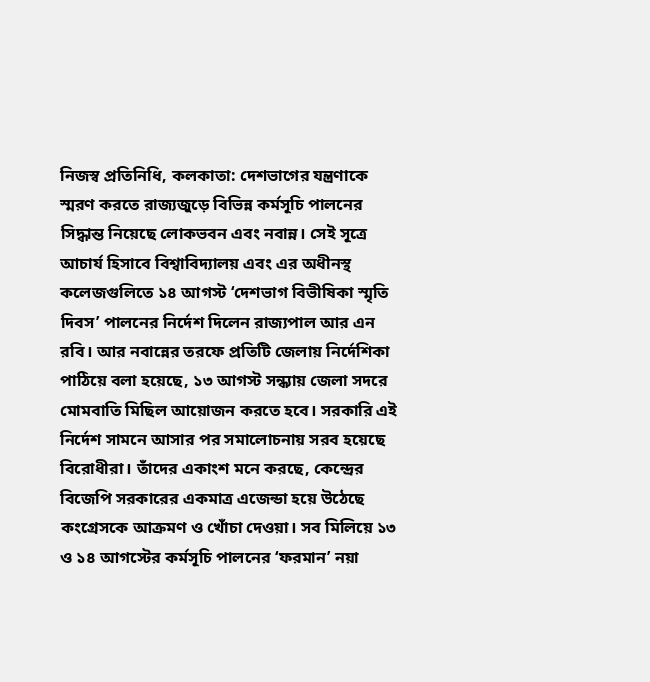নিজস্ব প্রতিনিধি, কলকাতা: দেশভাগের যন্ত্রণাকে স্মরণ করতে রাজ্যজুড়ে বিভিন্ন কর্মসূচি পালনের সিদ্ধান্ত নিয়েছে লোকভবন এবং নবান্ন। সেই সূত্রে আচার্য হিসাবে বিশ্বাবিদ্যালয় এবং এর অধীনস্থ কলেজগুলিতে ১৪ আগস্ট ‘দেশভাগ বিভীষিকা স্মৃতি দিবস’ পালনের নির্দেশ দিলেন রাজ্যপাল আর এন রবি। আর নবান্নের তরফে প্রতিটি জেলায় নির্দেশিকা পাঠিয়ে বলা হয়েছে, ১৩ আগস্ট সন্ধ্যায় জেলা সদরে মোমবাতি মিছিল আয়োজন করতে হবে। সরকারি এই নির্দেশ সামনে আসার পর সমালোচনায় সরব হয়েছে বিরোধীরা। তাঁদের একাংশ মনে করছে, কেন্দ্রের বিজেপি সরকারের একমাত্র এজেন্ডা হয়ে উঠেছে কংগ্রেসকে আক্রমণ ও খোঁচা দেওয়া। সব মিলিয়ে ১৩ ও ১৪ আগস্টের কর্মসূচি পালনের ‘ফরমান’ নয়া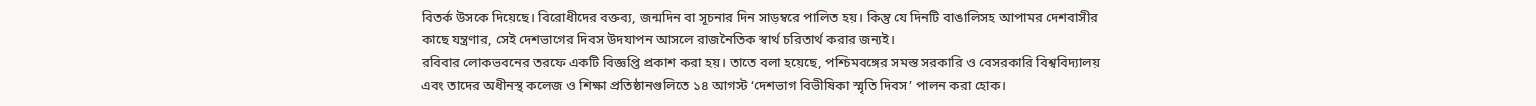বিতর্ক উসকে দিয়েছে। বিরোধীদের বক্তব্য, জন্মদিন বা সূচনার দিন সাড়ম্বরে পালিত হয়। কিন্তু যে দিনটি বাঙালিসহ আপামর দেশবাসীর কাছে যন্ত্রণার, সেই দেশভাগের দিবস উদযাপন আসলে রাজনৈতিক স্বার্থ চরিতার্থ করার জন্যই।
রবিবার লোকভবনের তরফে একটি বিজ্ঞপ্তি প্রকাশ করা হয়। তাতে বলা হয়েছে, পশ্চিমবঙ্গের সমস্ত সরকারি ও বেসরকারি বিশ্ববিদ্যালয় এবং তাদের অধীনস্থ কলেজ ও শিক্ষা প্রতিষ্ঠানগুলিতে ১৪ আগস্ট ‘দেশভাগ বিভীষিকা স্মৃতি দিবস’ পালন করা হোক।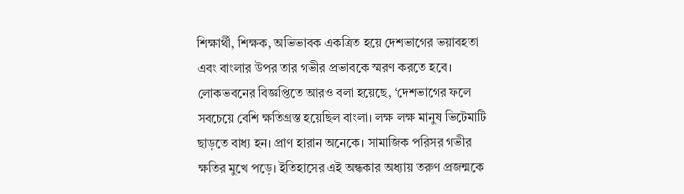শিক্ষার্থী, শিক্ষক, অভিভাবক একত্রিত হয়ে দেশভাগের ভয়াবহতা এবং বাংলার উপর তার গভীর প্রভাবকে স্মরণ করতে হবে। লোকভবনের বিজ্ঞপ্তিতে আরও বলা হয়েছে, ‘দেশভাগের ফলে সবচেয়ে বেশি ক্ষতিগ্রস্ত হয়েছিল বাংলা। লক্ষ লক্ষ মানুষ ভিটেমাটি ছাড়তে বাধ্য হন। প্রাণ হারান অনেকে। সামাজিক পরিসর গভীর ক্ষতির মুখে পড়ে। ইতিহাসের এই অন্ধকার অধ্যায় তরুণ প্রজন্মকে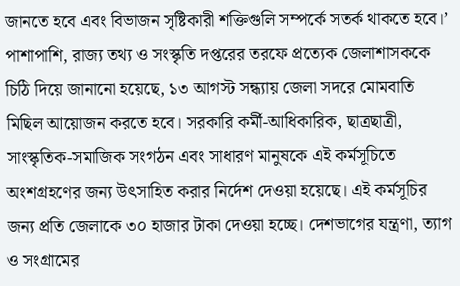জানতে হবে এবং বিভাজন সৃষ্টিকারী শক্তিগুলি সম্পর্কে সতর্ক থাকতে হবে।’ পাশাপাশি, রাজ্য তথ্য ও সংস্কৃতি দপ্তরের তরফে প্রত্যেক জেলাশাসককে চিঠি দিয়ে জানানো হয়েছে, ১৩ আগস্ট সন্ধ্যায় জেলা সদরে মোমবাতি মিছিল আয়োজন করতে হবে। সরকারি কর্মী-আধিকারিক, ছাত্রছাত্রী, সাংস্কৃতিক-সমাজিক সংগঠন এবং সাধারণ মানুষকে এই কর্মসূচিতে অংশগ্রহণের জন্য উৎসাহিত করার নির্দেশ দেওয়া হয়েছে। এই কর্মসূচির জন্য প্রতি জেলাকে ৩০ হাজার টাকা দেওয়া হচ্ছে। দেশভাগের যন্ত্রণা, ত্যাগ ও সংগ্রামের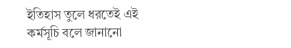ইতিহাস তুলে ধরতেই এই কর্মসূচি বলে জানানো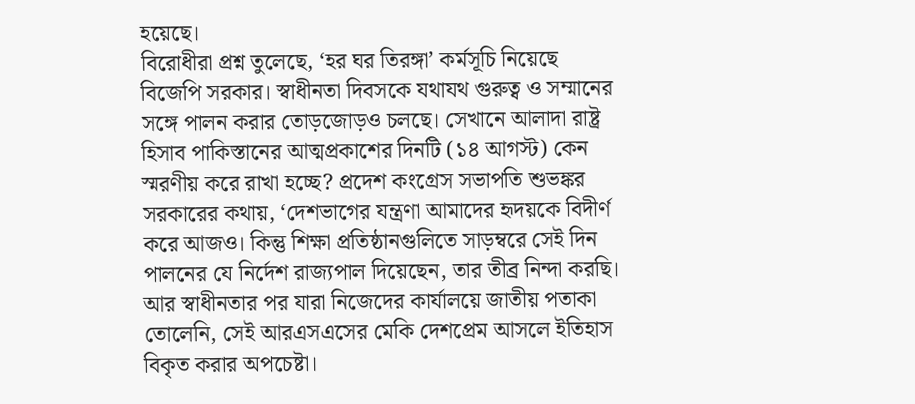হয়েছে।
বিরোধীরা প্রশ্ন তুলেছে, ‘হর ঘর তিরঙ্গা’ কর্মসূচি নিয়েছে বিজেপি সরকার। স্বাধীনতা দিবসকে যথাযথ গুরুত্ব ও সম্মানের সঙ্গে পালন করার তোড়জোড়ও চলছে। সেখানে আলাদা রাষ্ট্র হিসাব পাকিস্তানের আত্মপ্রকাশের দিনটি (১৪ আগস্ট) কেন স্মরণীয় করে রাখা হচ্ছে? প্রদেশ কংগ্রেস সভাপতি শুভঙ্কর সরকারের কথায়, ‘দেশভাগের যন্ত্রণা আমাদের হৃদয়কে বিদীর্ণ করে আজও। কিন্তু শিক্ষা প্রতিষ্ঠানগুলিতে সাড়ম্বরে সেই দিন পালনের যে নির্দেশ রাজ্যপাল দিয়েছেন, তার তীব্র নিন্দা করছি। আর স্বাধীনতার পর যারা নিজেদের কার্যালয়ে জাতীয় পতাকা তোলেনি, সেই আরএসএসের মেকি দেশপ্রেম আসলে ইতিহাস বিকৃত করার অপচেষ্টা।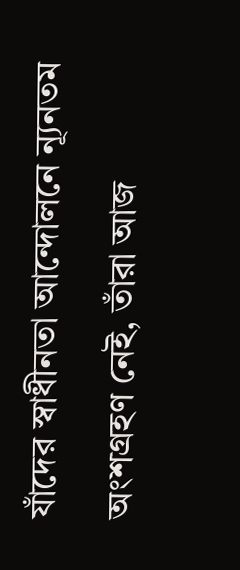যাঁদের স্বাধীনতা আন্দোলনে ন্যূনতম অংশগ্রহণ নেই, তাঁরা আজ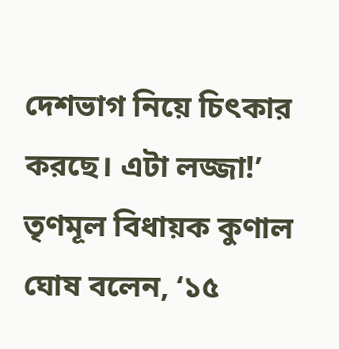দেশভাগ নিয়ে চিৎকার করছে। এটা লজ্জা!’ তৃণমূল বিধায়ক কুণাল ঘোষ বলেন, ‘১৫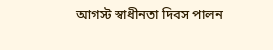আগস্ট স্বাধীনতা দিবস পালন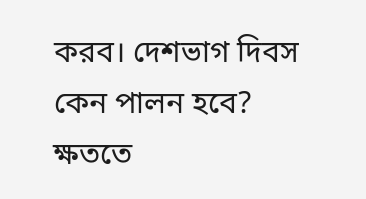করব। দেশভাগ দিবস কেন পালন হবে? ক্ষততে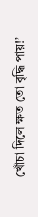খোঁচা দিলে ক্ষত তো বৃদ্ধি পায়!’